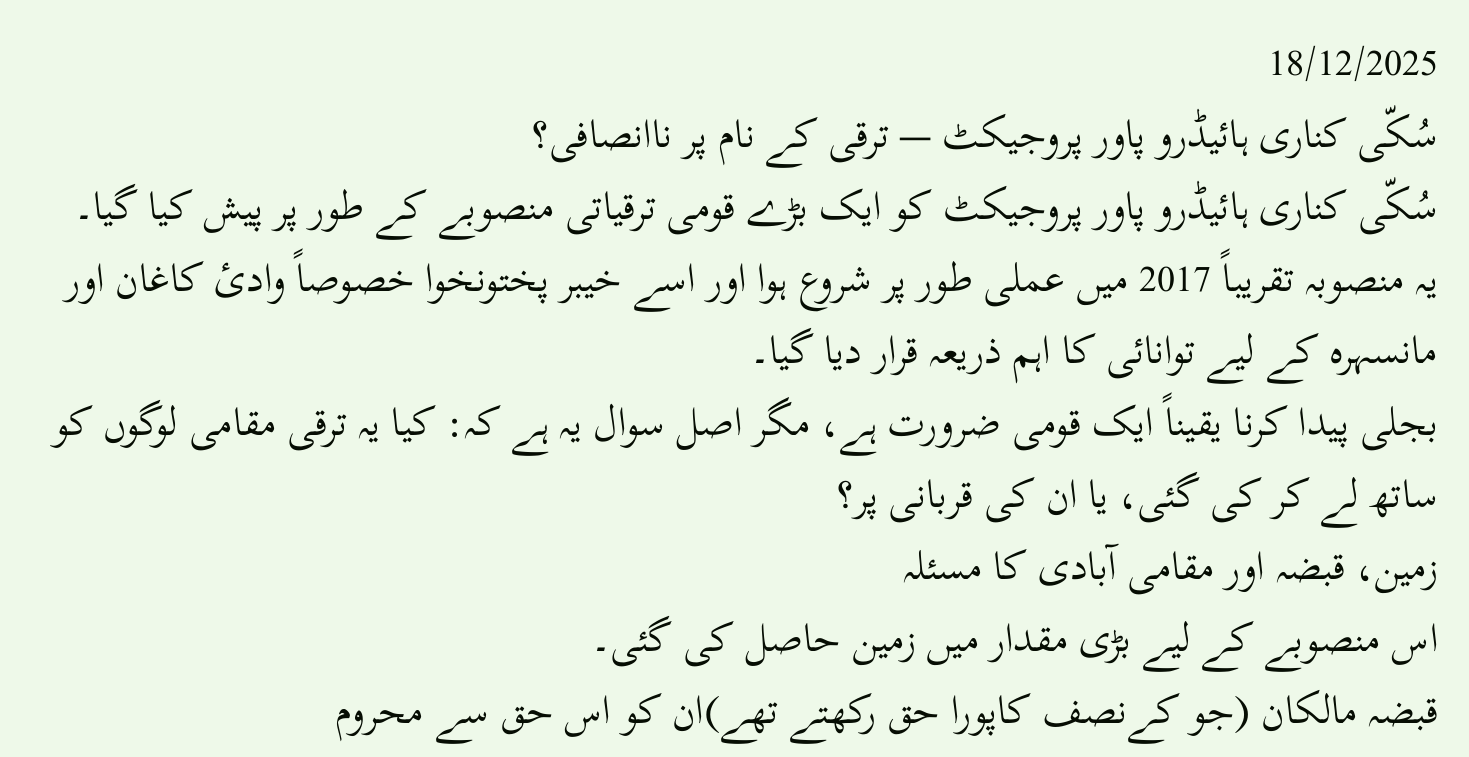18/12/2025
سُکّی کناری ہائیڈرو پاور پروجیکٹ — ترقی کے نام پر ناانصافی؟
سُکّی کناری ہائیڈرو پاور پروجیکٹ کو ایک بڑے قومی ترقیاتی منصوبے کے طور پر پیش کیا گیا۔
یہ منصوبہ تقریباً 2017 میں عملی طور پر شروع ہوا اور اسے خیبر پختونخوا خصوصاً وادیٔ کاغان اور مانسہرہ کے لیے توانائی کا اہم ذریعہ قرار دیا گیا۔
بجلی پیدا کرنا یقیناً ایک قومی ضرورت ہے، مگر اصل سوال یہ ہے کہ: کیا یہ ترقی مقامی لوگوں کو ساتھ لے کر کی گئی، یا ان کی قربانی پر؟
زمین، قبضہ اور مقامی آبادی کا مسئلہ
اس منصوبے کے لیے بڑی مقدار میں زمین حاصل کی گئی۔
قبضہ مالکان (جو کےنصف کاپورا حق رکھتے تھے)ان کو اس حق سے محروم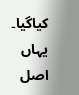کیاگیا۔
یہاں اصل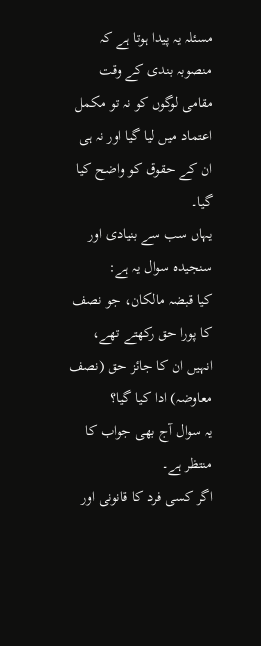مسئلہ یہ پیدا ہوتا ہے کہ منصوبہ بندی کے وقت مقامی لوگوں کو نہ تو مکمل اعتماد میں لیا گیا اور نہ ہی ان کے حقوق کو واضح کیا گیا۔
یہاں سب سے بنیادی اور سنجیدہ سوال یہ ہے:
کیا قبضہ مالکان، جو نصف کا پورا حق رکھتے تھے، انہیں ان کا جائز حق (نصف معاوضہ) ادا کیا گیا؟
یہ سوال آج بھی جواب کا منتظر ہے۔
اگر کسی فرد کا قانونی اور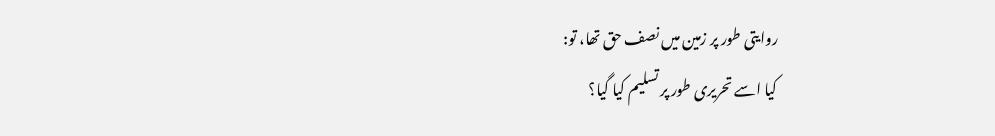روایتی طور پر زمین میں نصف حق تھا، تو:
کیا اسے تحریری طور پر تسلیم کیا گیا؟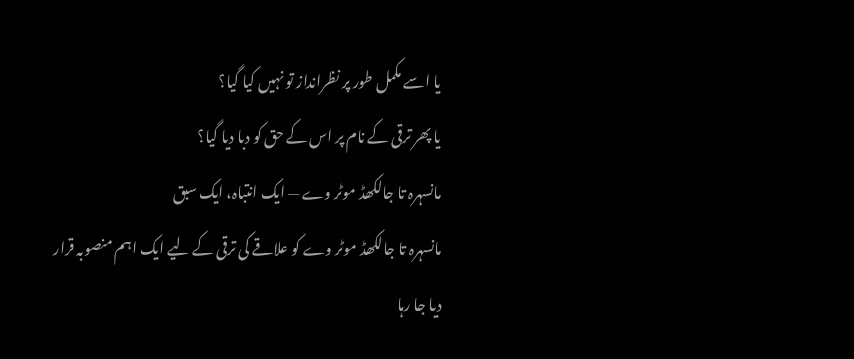یا اسے مکمل طور پر نظرانداز تو نہیں کیا گیا؟
یا پھر ترقی کے نام پر اس کے حق کو دبا دیا گیا؟
مانسہرہ تا جالکھڈ موٹر وے — ایک انتباہ، ایک سبق
مانسہرہ تا جالکھڈ موٹر وے کو علاقے کی ترقی کے لیے ایک اہم منصوبہ قرار دیا جا رہا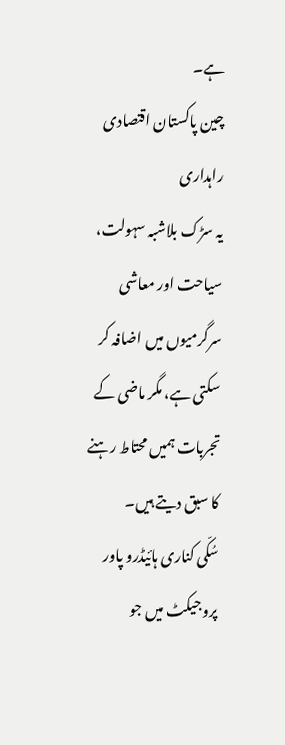ہے۔
چین پاکستان اقتصادی راہداری
یہ سڑک بلاشبہ سہولت، سیاحت اور معاشی سرگرمیوں میں اضافہ کر سکتی ہے، مگر ماضی کے تجربات ہمیں محتاط رہنے کا سبق دیتے ہیں۔
سُکّی کناری ہائیڈرو پاور پروجیکٹ میں جو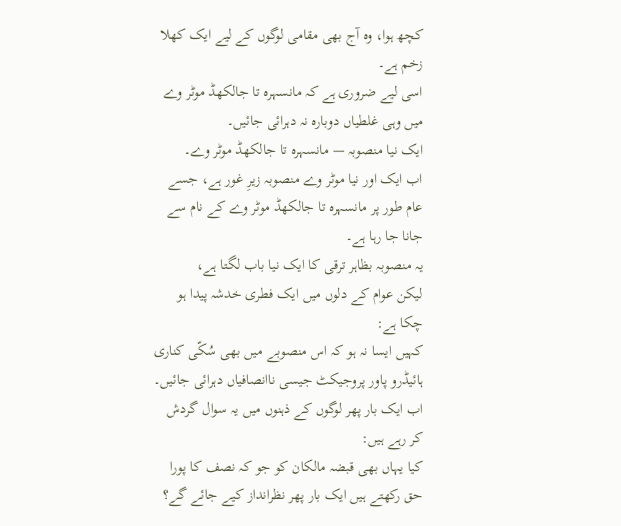کچھ ہوا، وہ آج بھی مقامی لوگوں کے لیے ایک کھلا زخم ہے۔
اسی لیے ضروری ہے کہ مانسہرہ تا جالکھڈ موٹر وے میں وہی غلطیاں دوبارہ نہ دہرائی جائیں۔
ایک نیا منصوبہ — مانسہرہ تا جالکھڈ موٹر وے۔
اب ایک اور نیا موٹر وے منصوبہ زیرِ غور ہے، جسے عام طور پر مانسہرہ تا جالکھڈ موٹر وے کے نام سے جانا جا رہا ہے۔
یہ منصوبہ بظاہر ترقی کا ایک نیا باب لگتا ہے،
لیکن عوام کے دلوں میں ایک فطری خدشہ پیدا ہو چکا ہے:
کہیں ایسا نہ ہو کہ اس منصوبے میں بھی سُکّی کناری ہائیڈرو پاور پروجیکٹ جیسی ناانصافیاں دہرائی جائیں۔
اب ایک بار پھر لوگوں کے ذہنوں میں یہ سوال گردش کر رہے ہیں:
کیا یہاں بھی قبضہ مالکان کو جو کہ نصف کا پورا حق رکھتے ہیں ایک بار پھر نظرانداز کیے جائے گے؟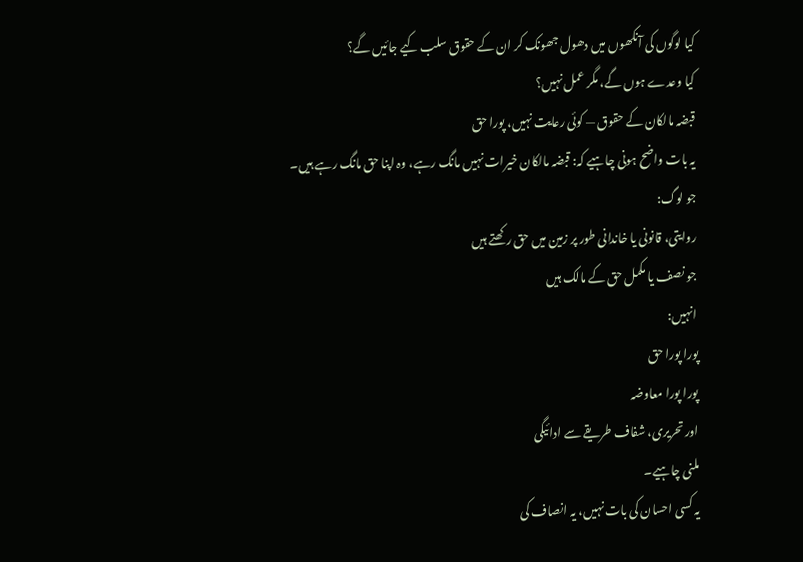کیا لوگوں کی آنکھوں میں دھول جھونک کر ان کے حقوق سلب کیے جائیں گے؟
کیا وعدے ہوں گے، مگر عمل نہیں؟
قبضہ مالکان کے حقوق — کوئی رعایت نہیں، پورا حق
یہ بات واضح ہونی چاہیے کہ: قبضہ مالکان خیرات نہیں مانگ رہے، وہ اپنا حق مانگ رہے ہیں۔
جو لوگ:
روایتی، قانونی یا خاندانی طور پر زمین میں حق رکھتے ہیں
جو نصف یا مکمل حق کے مالک ہیں
انہیں:
پورا پورا حق
پورا پورا معاوضہ
اور تحریری، شفاف طریقے سے ادائیگی
ملنی چاہیے۔
یہ کسی احسان کی بات نہیں، یہ انصاف کی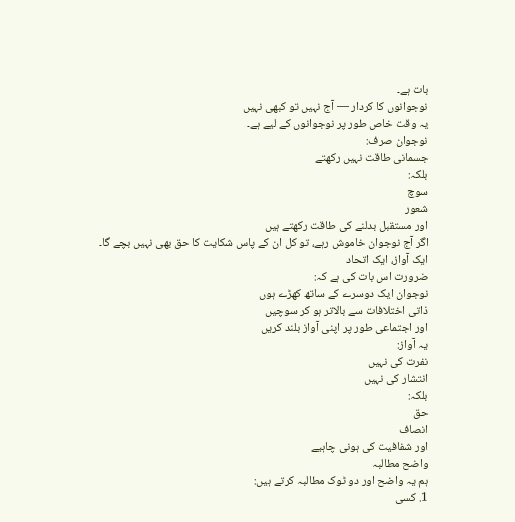بات ہے۔
نوجوانوں کا کردار — آج نہیں تو کبھی نہیں
یہ وقت خاص طور پر نوجوانوں کے لیے ہے۔
نوجوان صرف:
جسمانی طاقت نہیں رکھتے
بلکہ:
سوچ
شعور
اور مستقبل بدلنے کی طاقت رکھتے ہیں
اگر آج نوجوان خاموش رہے، تو کل ان کے پاس شکایت کا حق بھی نہیں بچے گا۔
ایک آواز، ایک اتحاد
ضرورت اس بات کی ہے کہ:
نوجوان ایک دوسرے کے ساتھ کھڑے ہوں
ذاتی اختلافات سے بالاتر ہو کر سوچیں
اور اجتماعی طور پر اپنی آواز بلند کریں
یہ آواز:
نفرت کی نہیں
انتشار کی نہیں
بلکہ:
حق
انصاف
اور شفافیت کی ہونی چاہیے
واضح مطالبہ
ہم یہ واضح اور دو ٹوک مطالبہ کرتے ہیں:
1. کسی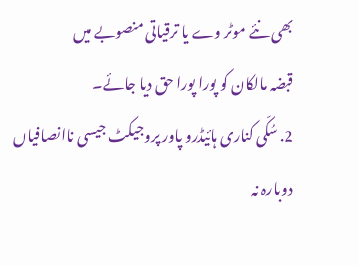بھی نئے موٹر وے یا ترقیاتی منصوبے میں
قبضہ مالکان کو پورا پورا حق دیا جائے۔
2. سُکّی کناری ہائیڈرو پاور پروجیکٹ جیسی ناانصافیاں
دوبارہ نہ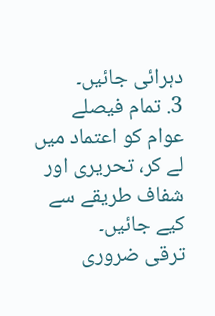دہرائی جائیں۔
3. تمام فیصلے
عوام کو اعتماد میں لے کر، تحریری اور شفاف طریقے سے کیے جائیں۔
ترقی ضروری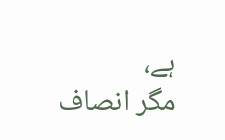ہے،
مگر انصاف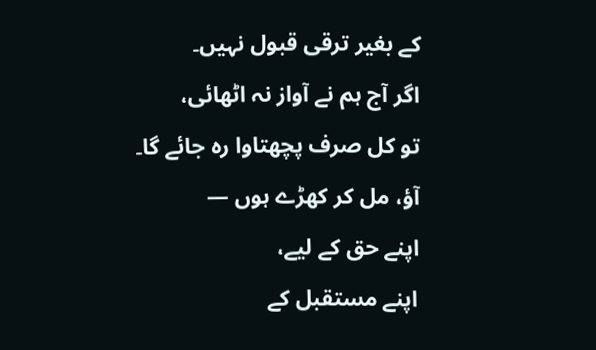کے بغیر ترقی قبول نہیں۔
اگر آج ہم نے آواز نہ اٹھائی،
تو کل صرف پچھتاوا رہ جائے گا۔
آؤ، مل کر کھڑے ہوں —
اپنے حق کے لیے،
اپنے مستقبل کے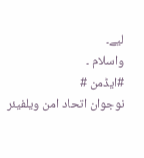لیے۔
واسلام ۔
#ایڈمن #
نوجوان اتحاد امن ویلفیئر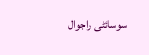سوسائٹی راجوال